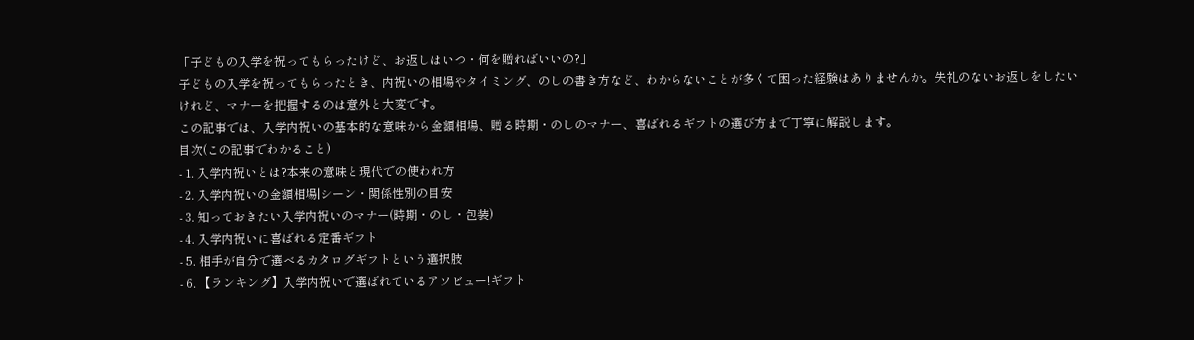「子どもの入学を祝ってもらったけど、お返しはいつ・何を贈ればいいの?」
子どもの入学を祝ってもらったとき、内祝いの相場やタイミング、のしの書き方など、わからないことが多くて困った経験はありませんか。失礼のないお返しをしたいけれど、マナーを把握するのは意外と大変です。
この記事では、入学内祝いの基本的な意味から金額相場、贈る時期・のしのマナー、喜ばれるギフトの選び方まで丁寧に解説します。
目次(この記事でわかること)
- 1. 入学内祝いとは?本来の意味と現代での使われ方
- 2. 入学内祝いの金額相場|シーン・関係性別の目安
- 3. 知っておきたい入学内祝いのマナー(時期・のし・包装)
- 4. 入学内祝いに喜ばれる定番ギフト
- 5. 相手が自分で選べるカタログギフトという選択肢
- 6. 【ランキング】入学内祝いで選ばれているアソビュー!ギフト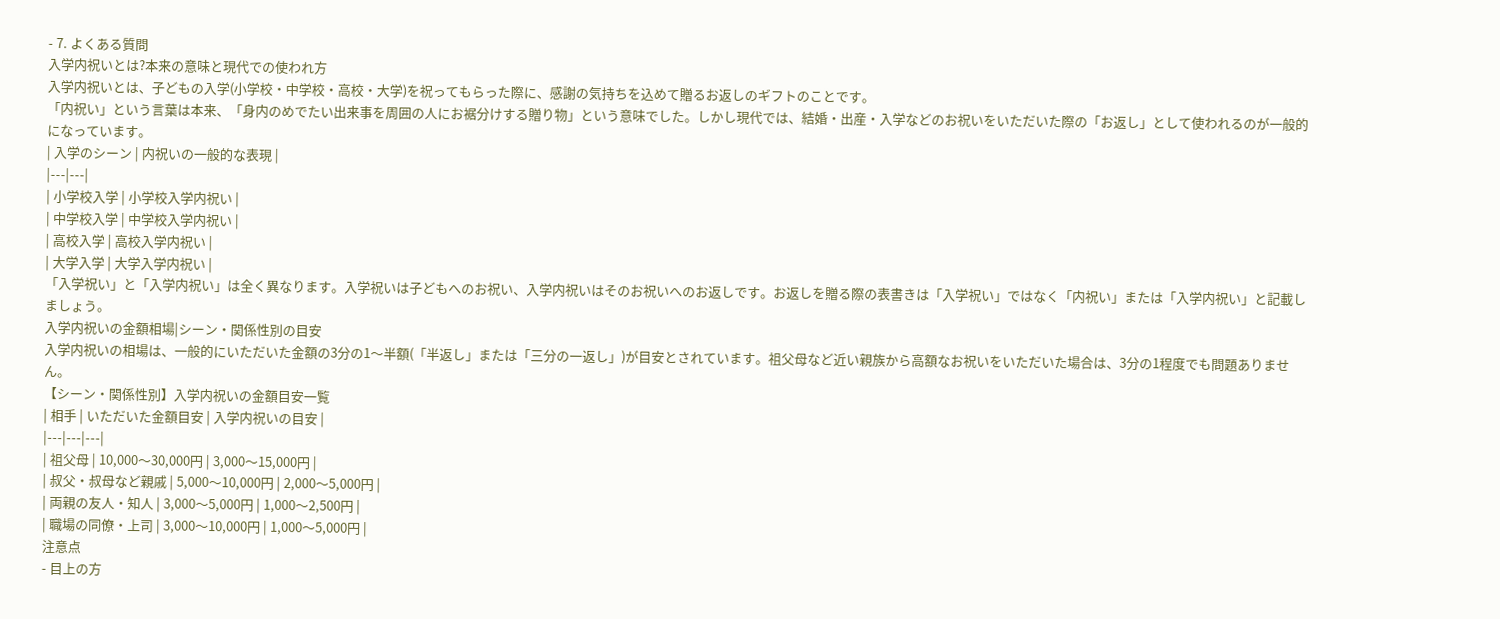- 7. よくある質問
入学内祝いとは?本来の意味と現代での使われ方
入学内祝いとは、子どもの入学(小学校・中学校・高校・大学)を祝ってもらった際に、感謝の気持ちを込めて贈るお返しのギフトのことです。
「内祝い」という言葉は本来、「身内のめでたい出来事を周囲の人にお裾分けする贈り物」という意味でした。しかし現代では、結婚・出産・入学などのお祝いをいただいた際の「お返し」として使われるのが一般的になっています。
| 入学のシーン | 内祝いの一般的な表現 |
|---|---|
| 小学校入学 | 小学校入学内祝い |
| 中学校入学 | 中学校入学内祝い |
| 高校入学 | 高校入学内祝い |
| 大学入学 | 大学入学内祝い |
「入学祝い」と「入学内祝い」は全く異なります。入学祝いは子どもへのお祝い、入学内祝いはそのお祝いへのお返しです。お返しを贈る際の表書きは「入学祝い」ではなく「内祝い」または「入学内祝い」と記載しましょう。
入学内祝いの金額相場|シーン・関係性別の目安
入学内祝いの相場は、一般的にいただいた金額の3分の1〜半額(「半返し」または「三分の一返し」)が目安とされています。祖父母など近い親族から高額なお祝いをいただいた場合は、3分の1程度でも問題ありません。
【シーン・関係性別】入学内祝いの金額目安一覧
| 相手 | いただいた金額目安 | 入学内祝いの目安 |
|---|---|---|
| 祖父母 | 10,000〜30,000円 | 3,000〜15,000円 |
| 叔父・叔母など親戚 | 5,000〜10,000円 | 2,000〜5,000円 |
| 両親の友人・知人 | 3,000〜5,000円 | 1,000〜2,500円 |
| 職場の同僚・上司 | 3,000〜10,000円 | 1,000〜5,000円 |
注意点
- 目上の方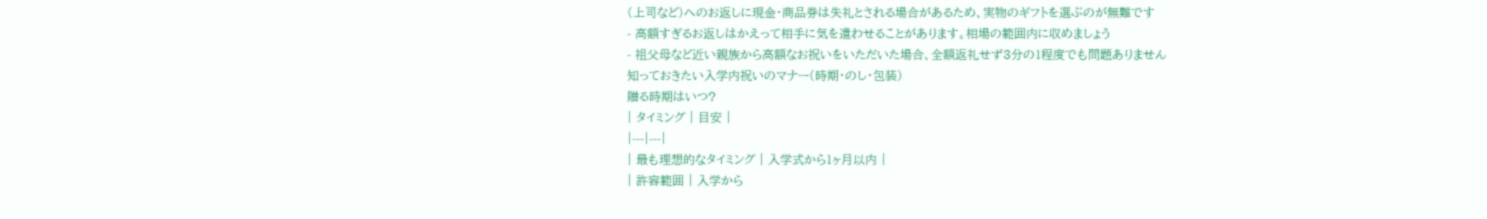(上司など)へのお返しに現金・商品券は失礼とされる場合があるため、実物のギフトを選ぶのが無難です
- 高額すぎるお返しはかえって相手に気を遣わせることがあります。相場の範囲内に収めましょう
- 祖父母など近い親族から高額なお祝いをいただいた場合、全額返礼せず3分の1程度でも問題ありません
知っておきたい入学内祝いのマナー(時期・のし・包装)
贈る時期はいつ?
| タイミング | 目安 |
|---|---|
| 最も理想的なタイミング | 入学式から1ヶ月以内 |
| 許容範囲 | 入学から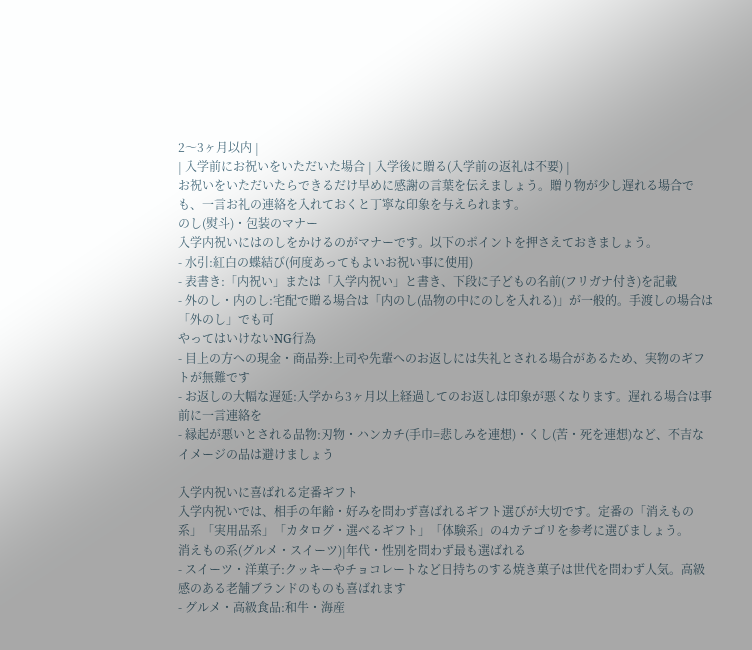2〜3ヶ月以内 |
| 入学前にお祝いをいただいた場合 | 入学後に贈る(入学前の返礼は不要) |
お祝いをいただいたらできるだけ早めに感謝の言葉を伝えましょう。贈り物が少し遅れる場合でも、一言お礼の連絡を入れておくと丁寧な印象を与えられます。
のし(熨斗)・包装のマナー
入学内祝いにはのしをかけるのがマナーです。以下のポイントを押さえておきましょう。
- 水引:紅白の蝶結び(何度あってもよいお祝い事に使用)
- 表書き:「内祝い」または「入学内祝い」と書き、下段に子どもの名前(フリガナ付き)を記載
- 外のし・内のし:宅配で贈る場合は「内のし(品物の中にのしを入れる)」が一般的。手渡しの場合は「外のし」でも可
やってはいけないNG行為
- 目上の方への現金・商品券:上司や先輩へのお返しには失礼とされる場合があるため、実物のギフトが無難です
- お返しの大幅な遅延:入学から3ヶ月以上経過してのお返しは印象が悪くなります。遅れる場合は事前に一言連絡を
- 縁起が悪いとされる品物:刃物・ハンカチ(手巾=悲しみを連想)・くし(苦・死を連想)など、不吉なイメージの品は避けましょう

入学内祝いに喜ばれる定番ギフト
入学内祝いでは、相手の年齢・好みを問わず喜ばれるギフト選びが大切です。定番の「消えもの系」「実用品系」「カタログ・選べるギフト」「体験系」の4カテゴリを参考に選びましょう。
消えもの系(グルメ・スイーツ)|年代・性別を問わず最も選ばれる
- スイーツ・洋菓子:クッキーやチョコレートなど日持ちのする焼き菓子は世代を問わず人気。高級感のある老舗ブランドのものも喜ばれます
- グルメ・高級食品:和牛・海産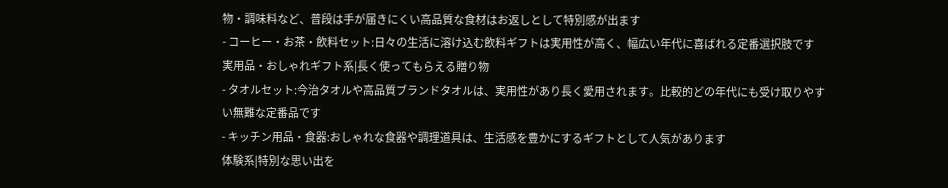物・調味料など、普段は手が届きにくい高品質な食材はお返しとして特別感が出ます
- コーヒー・お茶・飲料セット:日々の生活に溶け込む飲料ギフトは実用性が高く、幅広い年代に喜ばれる定番選択肢です
実用品・おしゃれギフト系|長く使ってもらえる贈り物
- タオルセット:今治タオルや高品質ブランドタオルは、実用性があり長く愛用されます。比較的どの年代にも受け取りやすい無難な定番品です
- キッチン用品・食器:おしゃれな食器や調理道具は、生活感を豊かにするギフトとして人気があります
体験系|特別な思い出を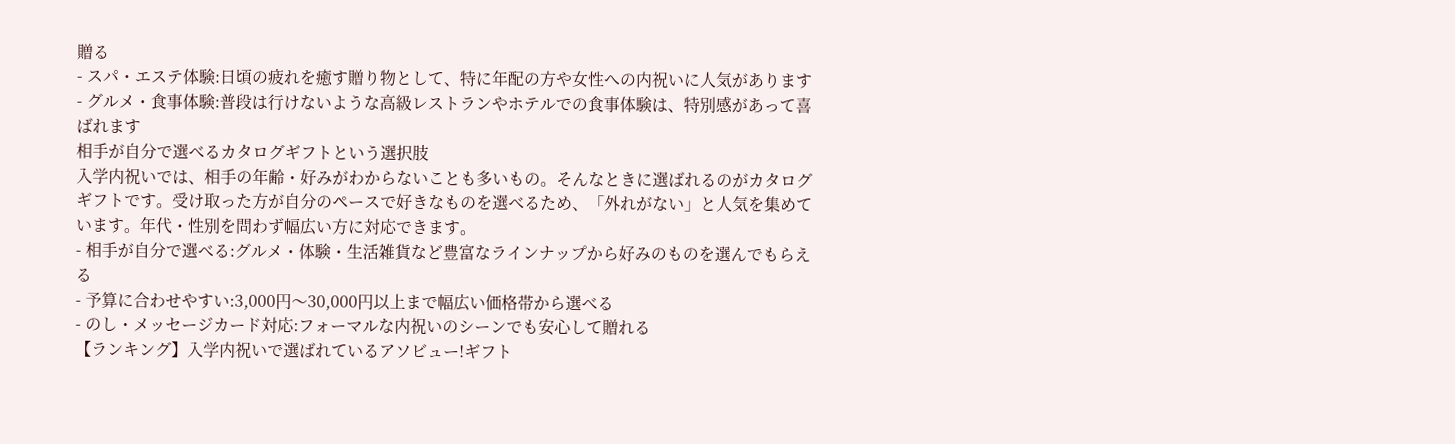贈る
- スパ・エステ体験:日頃の疲れを癒す贈り物として、特に年配の方や女性への内祝いに人気があります
- グルメ・食事体験:普段は行けないような高級レストランやホテルでの食事体験は、特別感があって喜ばれます
相手が自分で選べるカタログギフトという選択肢
入学内祝いでは、相手の年齢・好みがわからないことも多いもの。そんなときに選ばれるのがカタログギフトです。受け取った方が自分のペースで好きなものを選べるため、「外れがない」と人気を集めています。年代・性別を問わず幅広い方に対応できます。
- 相手が自分で選べる:グルメ・体験・生活雑貨など豊富なラインナップから好みのものを選んでもらえる
- 予算に合わせやすい:3,000円〜30,000円以上まで幅広い価格帯から選べる
- のし・メッセージカード対応:フォーマルな内祝いのシーンでも安心して贈れる
【ランキング】入学内祝いで選ばれているアソビュー!ギフト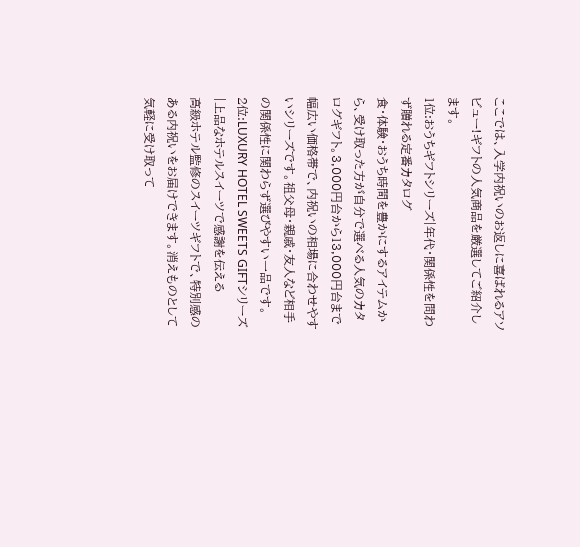ここでは、入学内祝いのお返しに喜ばれるアソビュー!ギフトの人気商品を厳選してご紹介します。
1位:おうちギフトシリーズ|年代・関係性を問わず贈れる定番カタログ
食・体験・おうち時間を豊かにするアイテムから、受け取った方が自分で選べる人気のカタログギフト。3,000円台から13,000円台まで幅広い価格帯で、内祝いの相場に合わせやすいシリーズです。祖父母・親戚・友人など相手の関係性に関わらず選びやすい一品です。
2位:LUXURY HOTEL SWEETS GIFTシリーズ|上品なホテルスイーツで感謝を伝える
高級ホテル監修のスイーツギフトで、特別感のある内祝いをお届けできます。消えものとして気軽に受け取って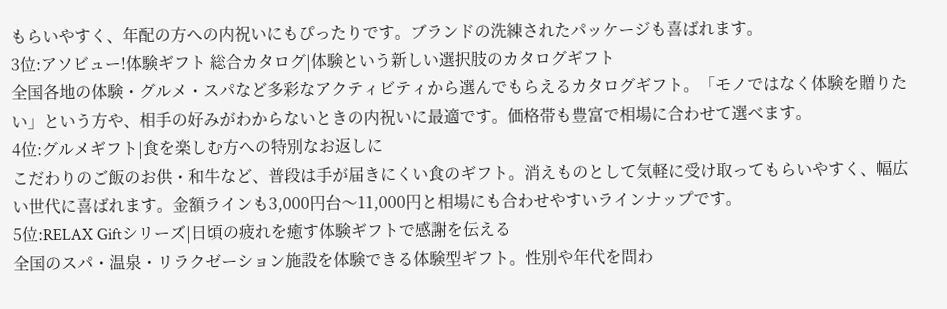もらいやすく、年配の方への内祝いにもぴったりです。ブランドの洗練されたパッケージも喜ばれます。
3位:アソビュー!体験ギフト 総合カタログ|体験という新しい選択肢のカタログギフト
全国各地の体験・グルメ・スパなど多彩なアクティビティから選んでもらえるカタログギフト。「モノではなく体験を贈りたい」という方や、相手の好みがわからないときの内祝いに最適です。価格帯も豊富で相場に合わせて選べます。
4位:グルメギフト|食を楽しむ方への特別なお返しに
こだわりのご飯のお供・和牛など、普段は手が届きにくい食のギフト。消えものとして気軽に受け取ってもらいやすく、幅広い世代に喜ばれます。金額ラインも3,000円台〜11,000円と相場にも合わせやすいラインナップです。
5位:RELAX Giftシリーズ|日頃の疲れを癒す体験ギフトで感謝を伝える
全国のスパ・温泉・リラクゼーション施設を体験できる体験型ギフト。性別や年代を問わ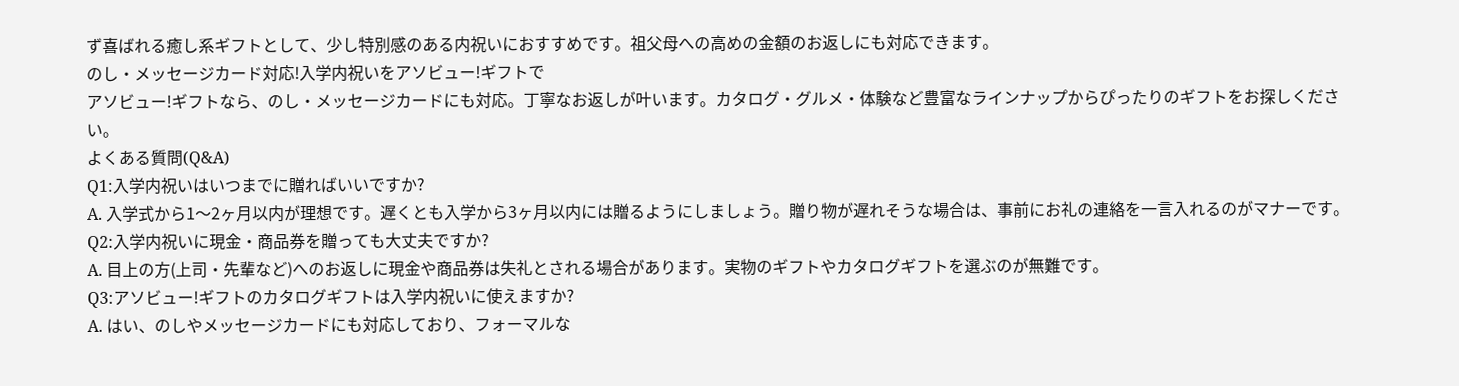ず喜ばれる癒し系ギフトとして、少し特別感のある内祝いにおすすめです。祖父母への高めの金額のお返しにも対応できます。
のし・メッセージカード対応!入学内祝いをアソビュー!ギフトで
アソビュー!ギフトなら、のし・メッセージカードにも対応。丁寧なお返しが叶います。カタログ・グルメ・体験など豊富なラインナップからぴったりのギフトをお探しください。
よくある質問(Q&A)
Q1:入学内祝いはいつまでに贈ればいいですか?
A. 入学式から1〜2ヶ月以内が理想です。遅くとも入学から3ヶ月以内には贈るようにしましょう。贈り物が遅れそうな場合は、事前にお礼の連絡を一言入れるのがマナーです。
Q2:入学内祝いに現金・商品券を贈っても大丈夫ですか?
A. 目上の方(上司・先輩など)へのお返しに現金や商品券は失礼とされる場合があります。実物のギフトやカタログギフトを選ぶのが無難です。
Q3:アソビュー!ギフトのカタログギフトは入学内祝いに使えますか?
A. はい、のしやメッセージカードにも対応しており、フォーマルな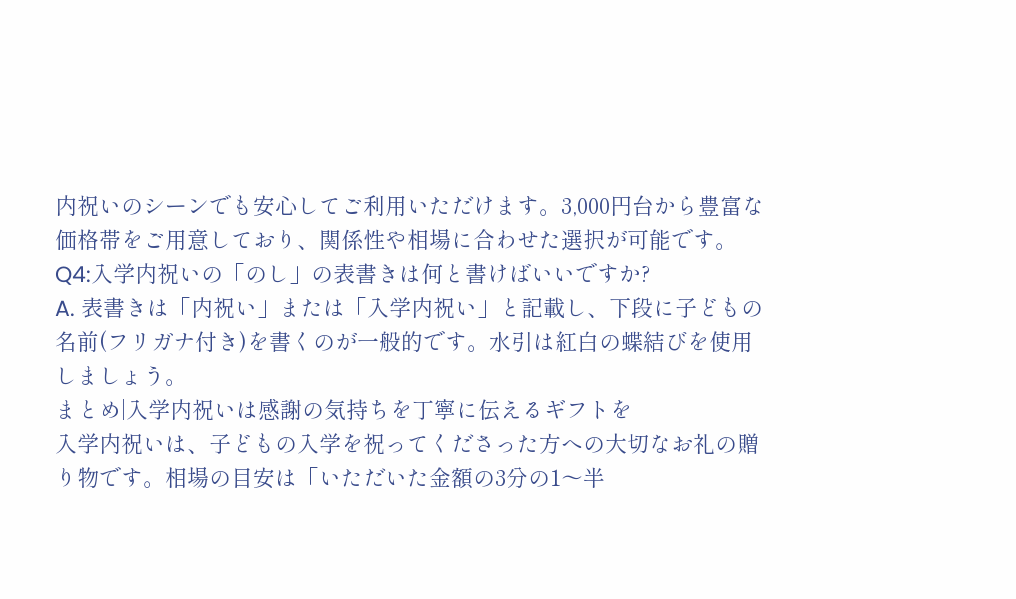内祝いのシーンでも安心してご利用いただけます。3,000円台から豊富な価格帯をご用意しており、関係性や相場に合わせた選択が可能です。
Q4:入学内祝いの「のし」の表書きは何と書けばいいですか?
A. 表書きは「内祝い」または「入学内祝い」と記載し、下段に子どもの名前(フリガナ付き)を書くのが一般的です。水引は紅白の蝶結びを使用しましょう。
まとめ|入学内祝いは感謝の気持ちを丁寧に伝えるギフトを
入学内祝いは、子どもの入学を祝ってくださった方への大切なお礼の贈り物です。相場の目安は「いただいた金額の3分の1〜半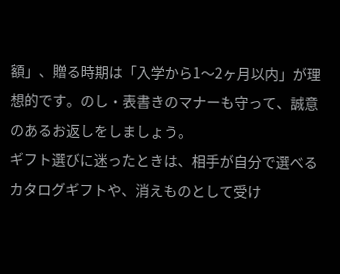額」、贈る時期は「入学から1〜2ヶ月以内」が理想的です。のし・表書きのマナーも守って、誠意のあるお返しをしましょう。
ギフト選びに迷ったときは、相手が自分で選べるカタログギフトや、消えものとして受け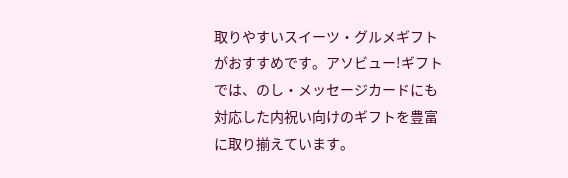取りやすいスイーツ・グルメギフトがおすすめです。アソビュー!ギフトでは、のし・メッセージカードにも対応した内祝い向けのギフトを豊富に取り揃えています。